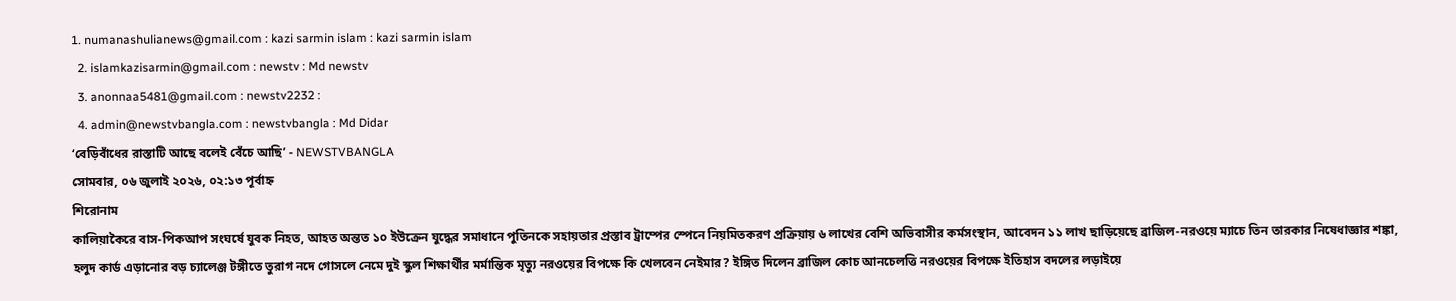1. numanashulianews@gmail.com : kazi sarmin islam : kazi sarmin islam
  2. islamkazisarmin@gmail.com : newstv : Md newstv
  3. anonnaa5481@gmail.com : newstv2232 :
  4. admin@newstvbangla.com : newstvbangla : Md Didar
‘বেড়িবাঁধের রাস্তাটি আছে বলেই বেঁচে আছি’ - NEWSTVBANGLA
সোমবার, ০৬ জুলাই ২০২৬, ০২:১৩ পূর্বাহ্ন
শিরোনাম
কালিয়াকৈরে বাস-পিকআপ সংঘর্ষে যুবক নিহত, আহত অন্তত ১০ ইউক্রেন যুদ্ধের সমাধানে পুতিনকে সহায়তার প্রস্তাব ট্রাম্পের স্পেনে নিয়মিতকরণ প্রক্রিয়ায় ৬ লাখের বেশি অভিবাসীর কর্মসংস্থান, আবেদন ১১ লাখ ছাড়িয়েছে ব্রাজিল-নরওয়ে ম্যাচে তিন তারকার নিষেধাজ্ঞার শঙ্কা, হলুদ কার্ড এড়ানোর বড় চ্যালেঞ্জ টঙ্গীতে তুরাগ নদে গোসলে নেমে দুই স্কুল শিক্ষার্থীর মর্মান্তিক মৃত্যু নরওয়ের বিপক্ষে কি খেলবেন নেইমার? ইঙ্গিত দিলেন ব্রাজিল কোচ আনচেলত্তি নরওয়ের বিপক্ষে ইতিহাস বদলের লড়াইয়ে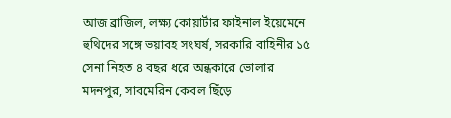আজ ব্রাজিল, লক্ষ্য কোয়ার্টার ফাইনাল ইয়েমেনে হুথিদের সঙ্গে ভয়াবহ সংঘর্ষ, সরকারি বাহিনীর ১৫ সেনা নিহত ৪ বছর ধরে অন্ধকারে ভোলার মদনপুর, সাবমেরিন কেবল ছিঁড়ে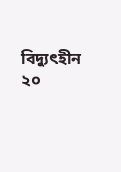বিদ্যুৎহীন ২০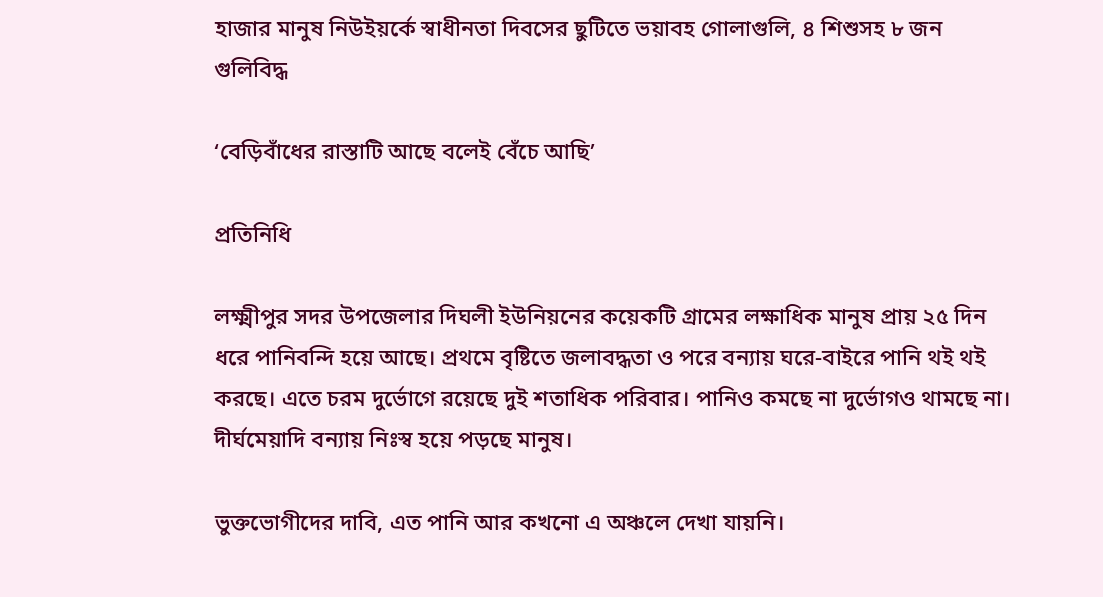হাজার মানুষ নিউইয়র্কে স্বাধীনতা দিবসের ছুটিতে ভয়াবহ গোলাগুলি, ৪ শিশুসহ ৮ জন গুলিবিদ্ধ

‘বেড়িবাঁধের রাস্তাটি আছে বলেই বেঁচে আছি’

প্রতিনিধি

লক্ষ্মীপুর সদর উপজেলার দিঘলী ইউনিয়নের কয়েকটি গ্রামের লক্ষাধিক মানুষ প্রায় ২৫ দিন ধরে পানিবন্দি হয়ে আছে। প্রথমে বৃষ্টিতে জলাবদ্ধতা ও পরে বন্যায় ঘরে-বাইরে পানি থই থই করছে। এতে চরম দুর্ভোগে রয়েছে দুই শতাধিক পরিবার। পানিও কমছে না দুর্ভোগও থামছে না। দীর্ঘমেয়াদি বন্যায় নিঃস্ব হয়ে পড়ছে মানুষ।

ভুক্তভোগীদের দাবি, এত পানি আর কখনো এ অঞ্চলে দেখা যায়নি।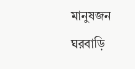মানুষজন ঘরবাড়ি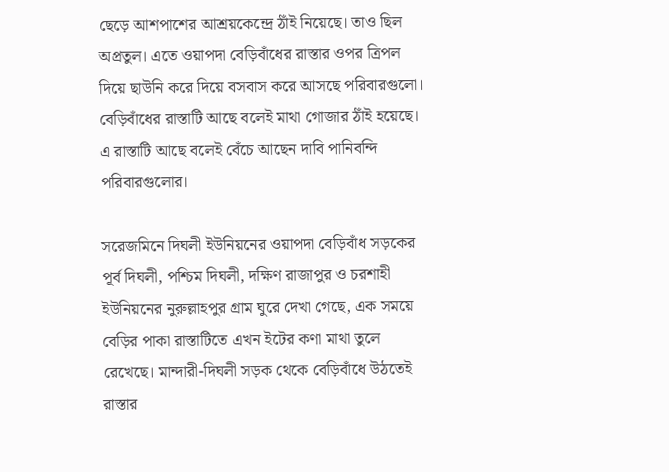ছেড়ে আশপাশের আশ্রয়কেন্দ্রে ঠাঁই নিয়েছে। তাও ছিল অপ্রতুল। এতে ওয়াপদা বেড়িবাঁধের রাস্তার ওপর ত্রিপল দিয়ে ছাউনি করে দিয়ে বসবাস করে আসছে পরিবারগুলো। বেড়িবাঁধের রাস্তাটি আছে বলেই মাথা গোজার ঠাঁই হয়েছে। এ রাস্তাটি আছে বলেই বেঁচে আছেন দাবি পানিবন্দি পরিবারগুলোর।

সরেজমিনে দিঘলী ইউনিয়নের ওয়াপদা বেড়িবাঁধ সড়কের পূর্ব দিঘলী, পশ্চিম দিঘলী, দক্ষিণ রাজাপুর ও চরশাহী ইউনিয়নের নুরুল্লাহপুর গ্রাম ঘুরে দেখা গেছে, এক সময়ে বেড়ির পাকা রাস্তাটিতে এখন ইটের কণা মাথা তুলে রেখেছে। মান্দারী-দিঘলী সড়ক থেকে বেড়িবাঁধে উঠতেই রাস্তার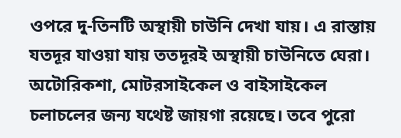ওপরে দু-তিনটি অস্থায়ী চাউনি দেখা যায়। এ রাস্তায় যতদূর যাওয়া যায় ততদূরই অস্থায়ী চাউনিতে ঘেরা। অটোরিকশা, মোটরসাইকেল ও বাইসাইকেল চলাচলের জন্য যথেষ্ট জায়গা রয়েছে। তবে পুরো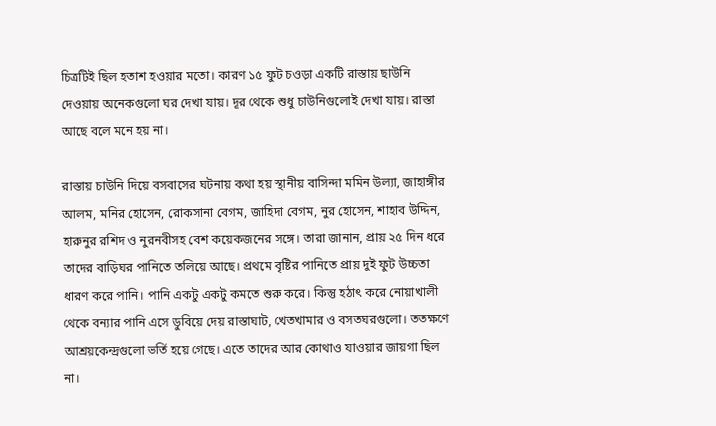চিত্রটিই ছিল হতাশ হওয়ার মতো। কারণ ১৫ ফুট চওড়া একটি রাস্তায় ছাউনি দেওয়ায় অনেকগুলো ঘর দেখা যায়। দূর থেকে শুধু চাউনিগুলোই দেখা যায়। রাস্তা আছে বলে মনে হয় না।

রাস্তায় চাউনি দিয়ে বসবাসের ঘটনায় কথা হয় স্থানীয় বাসিন্দা মমিন উল্যা, জাহাঙ্গীর আলম, মনির হোসেন, রোকসানা বেগম, জাহিদা বেগম, নুর হোসেন, শাহাব উদ্দিন, হারুনুর রশিদ ও নুরনবীসহ বেশ কয়েকজনের সঙ্গে। তারা জানান, প্রায় ২৫ দিন ধরে তাদের বাড়িঘর পানিতে তলিয়ে আছে। প্রথমে বৃষ্টির পানিতে প্রায় দুই ফুট উচ্চতা ধারণ করে পানি। পানি একটু একটু কমতে শুরু করে। কিন্তু হঠাৎ করে নোয়াখালী থেকে বন্যার পানি এসে ডুবিয়ে দেয় রাস্তাঘাট, খেতখামার ও বসতঘরগুলো। ততক্ষণে আশ্রয়কেন্দ্রগুলো ভর্তি হয়ে গেছে। এতে তাদের আর কোথাও যাওয়ার জায়গা ছিল না।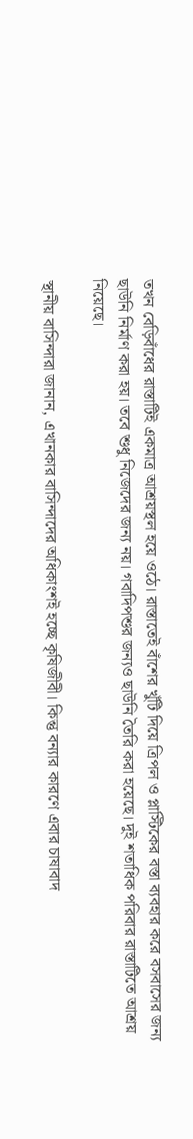তখন বেড়িবাঁধের রাস্তাটিই একমাত্র আশ্রয়স্থল হয়ে ওঠে। রাস্তাতেই বাঁশের খুঁটি দিয়ে ত্রিপল ও প্লাস্টিকের বস্তা ব্যবহার করে বসবাসের জন্য ছাউনি নির্মাণ করা হয়। তবে শুধু নিজেদের জন্য নয়। গবাদিপশুর জন্যও ছাউনি তৈরি করা হয়েছে। দুই শতাধিক পরিবার রাস্তাটিতে আশ্রয় নিয়েছে।

স্থানীয় বাসিন্দারা জানান, এখানকার বাসিন্দাদের অধিকাংশই হচ্ছে কৃষিজীবী। কিন্তু বন্যার কারণে এবার চাষাবাদ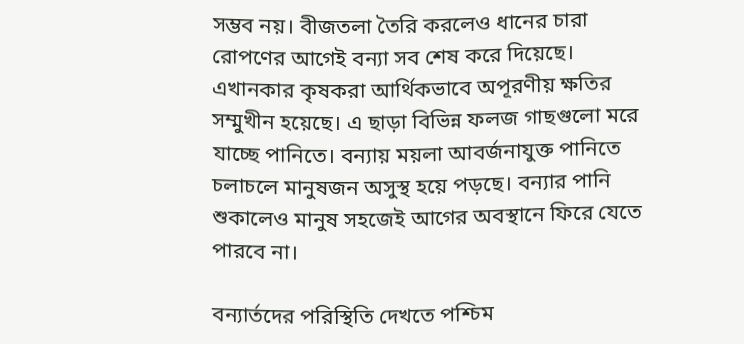সম্ভব নয়। বীজতলা তৈরি করলেও ধানের চারা রোপণের আগেই বন্যা সব শেষ করে দিয়েছে। এখানকার কৃষকরা আর্থিকভাবে অপূরণীয় ক্ষতির সম্মুখীন হয়েছে। এ ছাড়া বিভিন্ন ফলজ গাছগুলো মরে যাচ্ছে পানিতে। বন্যায় ময়লা আবর্জনাযুক্ত পানিতে চলাচলে মানুষজন অসুস্থ হয়ে পড়ছে। বন্যার পানি শুকালেও মানুষ সহজেই আগের অবস্থানে ফিরে যেতে পারবে না।

বন্যার্তদের পরিস্থিতি দেখতে পশ্চিম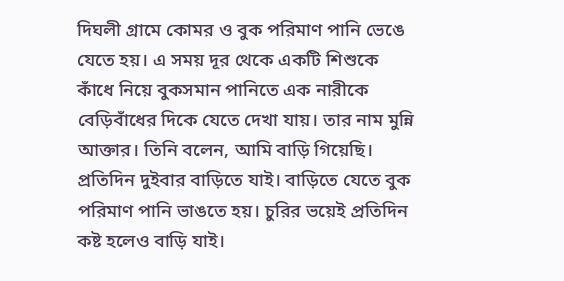দিঘলী গ্রামে কোমর ও বুক পরিমাণ পানি ভেঙে যেতে হয়। এ সময় দূর থেকে একটি শিশুকে কাঁধে নিয়ে বুকসমান পানিতে এক নারীকে বেড়িবাঁধের দিকে যেতে দেখা যায়। তার নাম মুন্নি আক্তার। তিনি বলেন, আমি বাড়ি গিয়েছি। প্রতিদিন দুইবার বাড়িতে যাই। বাড়িতে যেতে বুক পরিমাণ পানি ভাঙতে হয়। চুরির ভয়েই প্রতিদিন কষ্ট হলেও বাড়ি যাই।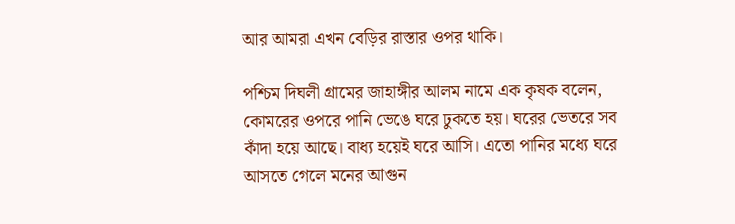আর আমরা এখন বেড়ির রাস্তার ওপর থাকি।

পশ্চিম দিঘলী গ্রামের জাহাঙ্গীর আলম নামে এক কৃষক বলেন, কোমরের ওপরে পানি ভেঙে ঘরে ঢুকতে হয়। ঘরের ভেতরে সব কাঁদা হয়ে আছে। বাধ্য হয়েই ঘরে আসি। এতো পানির মধ্যে ঘরে আসতে গেলে মনের আগুন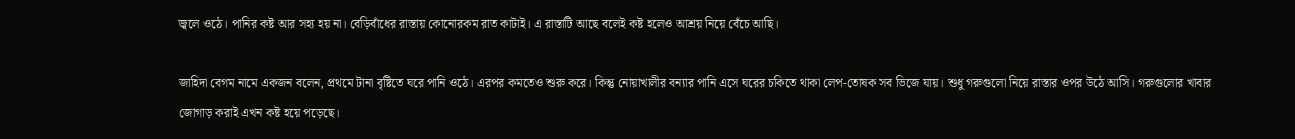জ্বলে ওঠে। পানির কষ্ট আর সহ্য হয় না। বেড়িবাঁধের রাস্তায় কোনোরকম রাত কাটাই। এ রাস্তাটি আছে বলেই কষ্ট হলেও আশ্রয় নিয়ে বেঁচে আছি।

জাহিদা বেগম নামে একজন বলেন, প্রথমে টানা বৃষ্টিতে ঘরে পানি ওঠে। এরপর কমতেও শুরু করে। কিন্তু নোয়াখালীর বন্যার পানি এসে ঘরের চকিতে থাকা লেপ-তোষক সব ভিজে যায়। শুধু গরুগুলো নিয়ে রাস্তার ওপর উঠে আসি। গরুগুলোর খাবার জোগাড় করাই এখন কষ্ট হয়ে পড়েছে।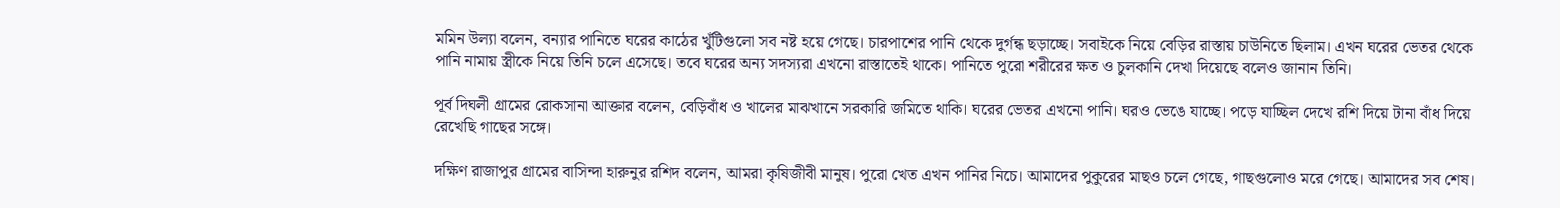মমিন উল্যা বলেন, বন্যার পানিতে ঘরের কাঠের খুঁটিগুলো সব নষ্ট হয়ে গেছে। চারপাশের পানি থেকে দুর্গন্ধ ছড়াচ্ছে। সবাইকে নিয়ে বেড়ির রাস্তায় চাউনিতে ছিলাম। এখন ঘরের ভেতর থেকে পানি নামায় স্ত্রীকে নিয়ে তিনি চলে এসেছে। তবে ঘরের অন্য সদস্যরা এখনো রাস্তাতেই থাকে। পানিতে পুরো শরীরের ক্ষত ও চুলকানি দেখা দিয়েছে বলেও জানান তিনি।

পূর্ব দিঘলী গ্রামের রোকসানা আক্তার বলেন, বেড়িবাঁধ ও খালের মাঝখানে সরকারি জমিতে থাকি। ঘরের ভেতর এখনো পানি। ঘরও ভেঙে যাচ্ছে। পড়ে যাচ্ছিল দেখে রশি দিয়ে টানা বাঁধ দিয়ে রেখেছি গাছের সঙ্গে।

দক্ষিণ রাজাপুর গ্রামের বাসিন্দা হারুনুর রশিদ বলেন, আমরা কৃষিজীবী মানুষ। পুরো খেত এখন পানির নিচে। আমাদের পুকুরের মাছও চলে গেছে, গাছগুলোও মরে গেছে। আমাদের সব শেষ।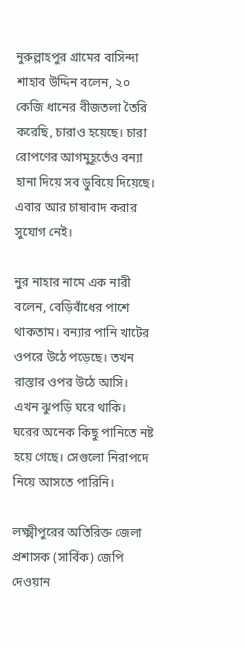নুরুল্লাহপুর গ্রামের বাসিন্দা শাহাব উদ্দিন বলেন, ২০ কেজি ধানের বীজতলা তৈরি করেছি, চারাও হয়েছে। চারা রোপণের আগমুহূর্তেও বন্যা হানা দিয়ে সব ডুবিয়ে দিয়েছে। এবার আর চাষাবাদ করার সুযোগ নেই।

নুর নাহার নামে এক নারী বলেন, বেড়িবাঁধের পাশে থাকতাম। বন্যার পানি খাটের ওপরে উঠে পড়েছে। তখন রাস্তার ওপর উঠে আসি। এখন ঝুপড়ি ঘরে থাকি। ঘরের অনেক কিছু পানিতে নষ্ট হয়ে গেছে। সেগুলো নিরাপদে নিয়ে আসতে পারিনি।

লক্ষ্মীপুরের অতিরিক্ত জেলা প্রশাসক (সার্বিক) জেপি দেওয়ান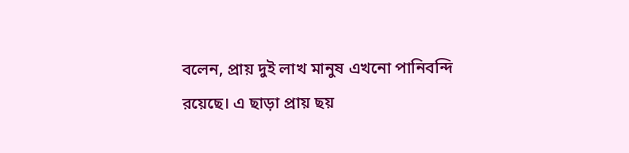বলেন, প্রায় দুই লাখ মানুষ এখনো পানিবন্দি রয়েছে। এ ছাড়া প্রায় ছয়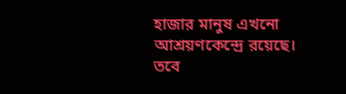হাজার মানুষ এখনো আশ্রয়ণকেন্দ্রে রয়েছে। তবে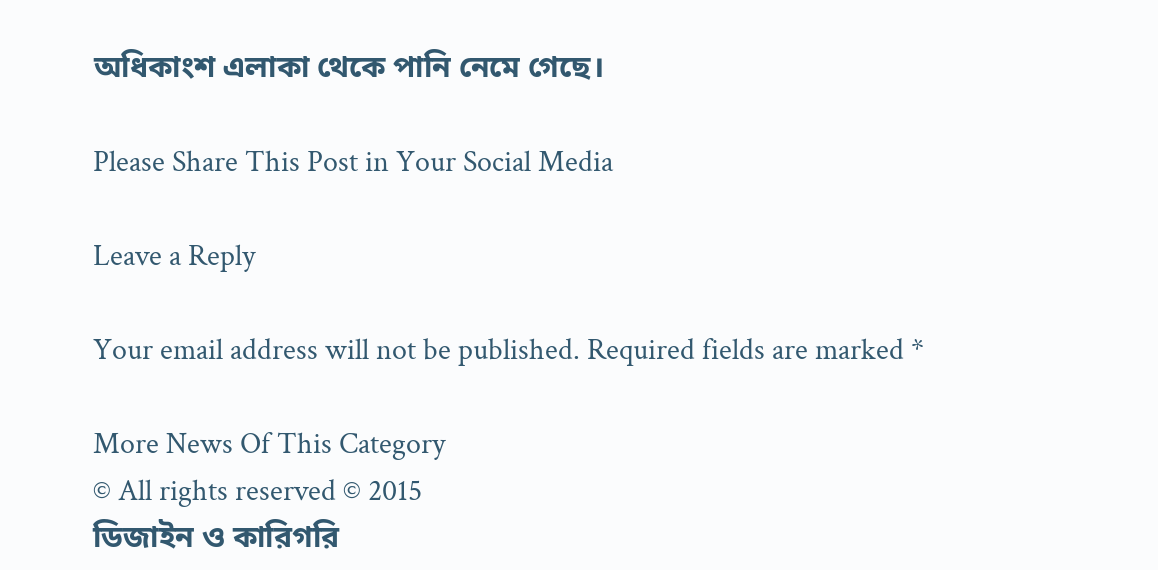অধিকাংশ এলাকা থেকে পানি নেমে গেছে।

Please Share This Post in Your Social Media

Leave a Reply

Your email address will not be published. Required fields are marked *

More News Of This Category
© All rights reserved © 2015
ডিজাইন ও কারিগরি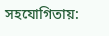সহযোগিতায়: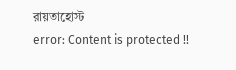রায়তাহোস্ট
error: Content is protected !!